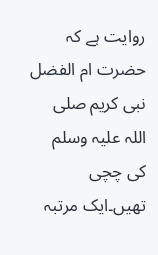روایت ہے کہ حضرت ام الفضل نبی کریم صلی اللہ علیہ وسلم کی چچی تھیں۔ایک مرتبہ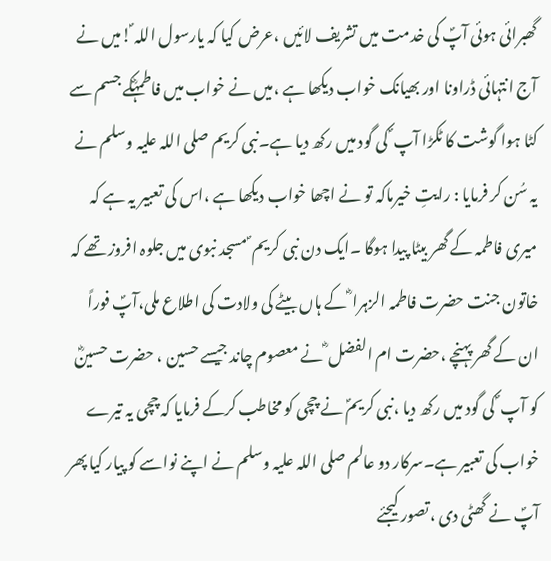گھبرائی ہوئی آپؐ کی خدمت میں تشریف لائیں ،عرض کیا کہ یارسول اللہ ؐ!میں نے آج انتہائی ڈراونا اور بھیانک خواب دیکھا ہے ،میں نے خواب میں فاطمہؓکے جسم سے کٹا ہوا گوشت کا ٹکڑا آپ ؐ کی گود میں رکھ دیا ہے۔نبی کریم صلی اللہ علیہ وسلم نے یہ سُن کر فرمایا : رایتِ خیرماکہ تو نے اچھا خواب دیکھا ہے ،اس کی تعبیر یہ ہے کہ میری فاطمہ کے گھر بیٹا پیدا ہوگا ۔ایک دن نبی کریم ؐ مسجد نبوی میں جلوہ افروز تھے کہ خاتون جنت حضرت فاطمہ الزہرا ؓ کے ہاں بیٹے کی ولادت کی اطلاع ملی،آپؐ فوراً ان کے گھر پہنچے ،حضرت ام الفضل ؓ نے معصوم چاند جیسے حسین ، حضرت حسینؓ کو آپ ؐ کی گود میں رکھ دیا ،نبی کریمؐ نے چچی کو مخاطب کرکے فرمایا کہ چچی یہ تیرے خواب کی تعبیر ہے۔سرکار دو عالم صلی اللہ علیہ وسلم نے اپنے نواسے کو پیار کیا پھر آپؐ نے گھٹی دی ،تصور کیجئے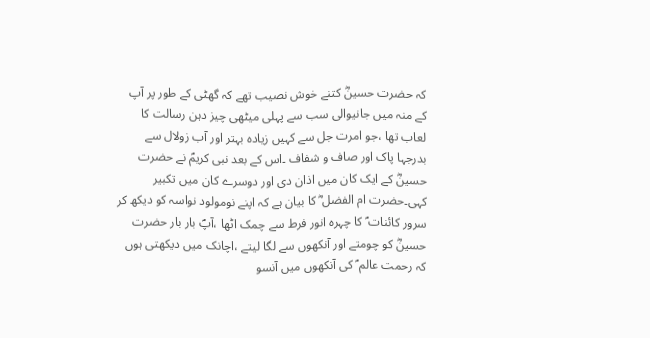کہ حضرت حسینؓ کتنے خوش نصیب تھے کہ گھٹی کے طور پر آپ کے منہ میں جانیوالی سب سے پہلی میٹھی چیز دہن رسالت کا لعاب تھا ،جو امرت جل سے کہیں زیادہ بہتر اور آب زولال سے بدرجہا پاک اور صاف و شفاف ۔اس کے بعد نبی کریمؐ نے حضرت حسینؓ کے ایک کان میں اذان دی اور دوسرے کان میں تکبیر کہی۔حضرت ام الفضل ؓ کا بیان ہے کہ اپنے نومولود نواسہ کو دیکھ کر سرور کائنات ؐ کا چہرہ انور فرط سے چمک اٹھا ،آپؐ بار بار حضرت حسینؓ کو چومتے اور آنکھوں سے لگا لیتے ،اچانک میں دیکھتی ہوں کہ رحمت عالم ؐ کی آنکھوں میں آنسو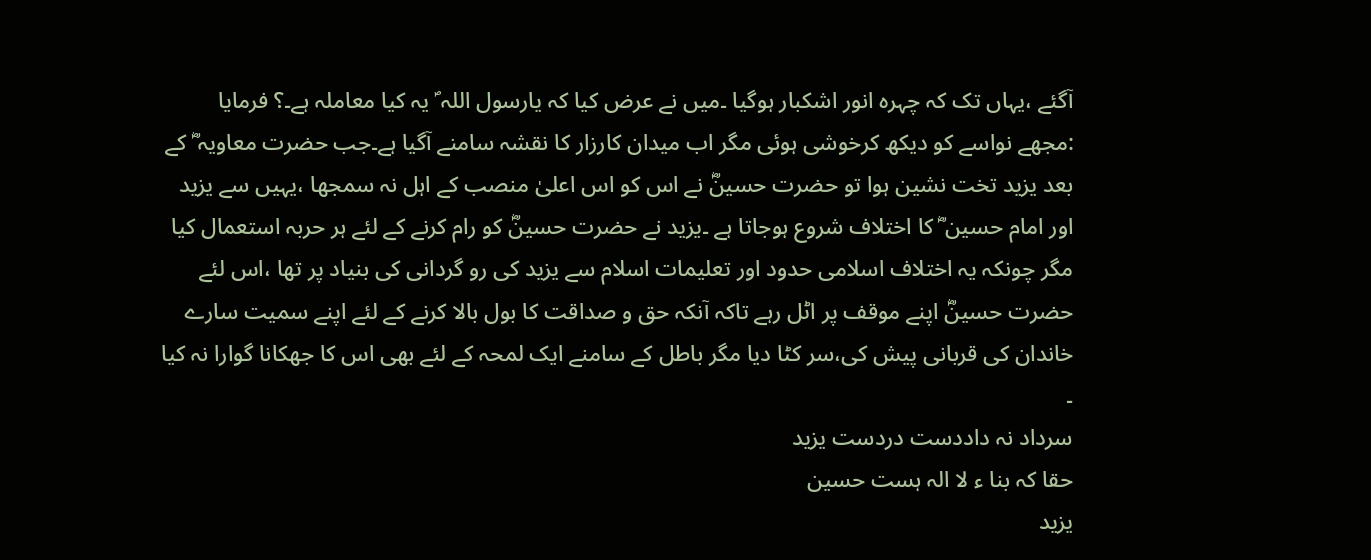آگئے ،یہاں تک کہ چہرہ انور اشکبار ہوگیا ۔میں نے عرض کیا کہ یارسول اللہ ؐ یہ کیا معاملہ ہے۔؟ فرمایا :مجھے نواسے کو دیکھ کرخوشی ہوئی مگر اب میدان کارزار کا نقشہ سامنے آگیا ہے۔جب حضرت معاویہ ؓ کے بعد یزید تخت نشین ہوا تو حضرت حسینؓ نے اس کو اس اعلیٰ منصب کے اہل نہ سمجھا ،یہیں سے یزید اور امام حسین ؓ کا اختلاف شروع ہوجاتا ہے ۔یزید نے حضرت حسینؓ کو رام کرنے کے لئے ہر حربہ استعمال کیا مگر چونکہ یہ اختلاف اسلامی حدود اور تعلیمات اسلام سے یزید کی رو گردانی کی بنیاد پر تھا ،اس لئے حضرت حسینؓ اپنے موقف پر اٹل رہے تاکہ آنکہ حق و صداقت کا بول بالا کرنے کے لئے اپنے سمیت سارے خاندان کی قربانی پیش کی،سر کٹا دیا مگر باطل کے سامنے ایک لمحہ کے لئے بھی اس کا جھکانا گوارا نہ کیا ۔
سرداد نہ داددست دردست یزید
حقا کہ بنا ء لا الہ ہست حسین
یزید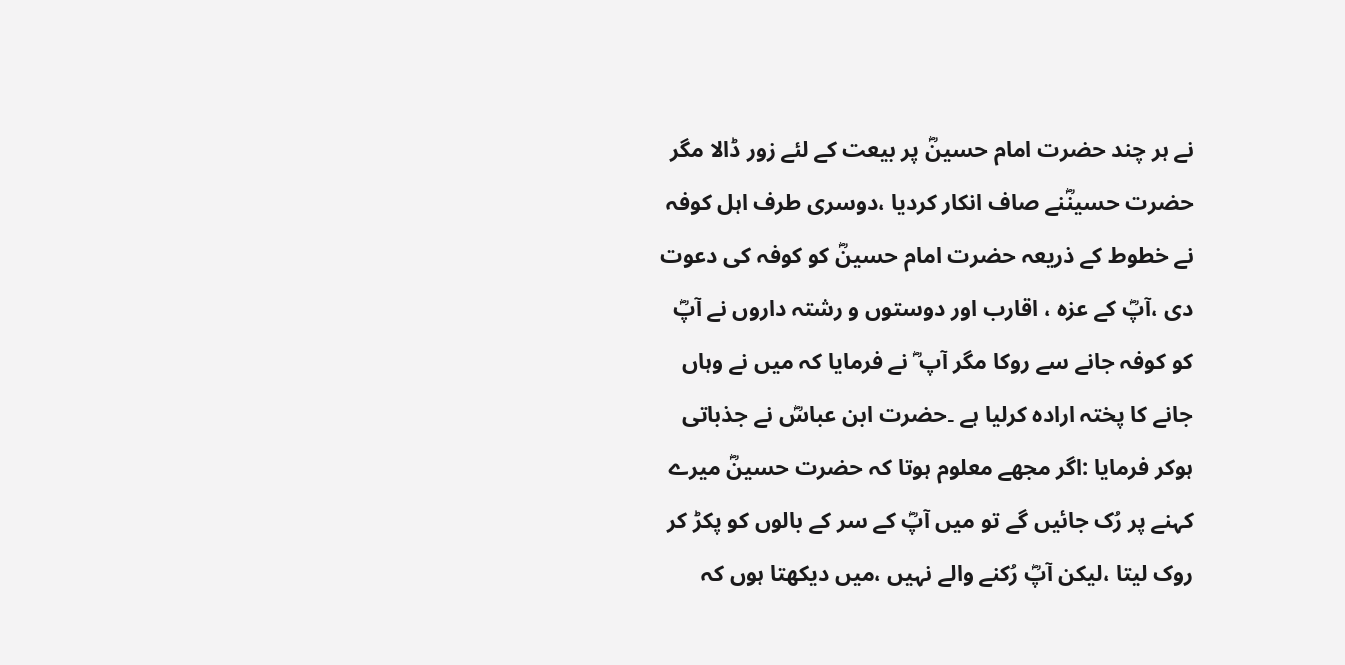نے ہر چند حضرت امام حسینؓ پر بیعت کے لئے زور ڈالا مگر حضرت حسینؓنے صاف انکار کردیا ،دوسری طرف اہل کوفہ نے خطوط کے ذریعہ حضرت امام حسینؓ کو کوفہ کی دعوت دی ،آپؓ کے عزہ ، اقارب اور دوستوں و رشتہ داروں نے آپؓ کو کوفہ جانے سے روکا مگر آپ ؓ نے فرمایا کہ میں نے وہاں جانے کا پختہ ارادہ کرلیا ہے ۔حضرت ابن عباسؓ نے جذباتی ہوکر فرمایا :اگر مجھے معلوم ہوتا کہ حضرت حسینؓ میرے کہنے پر رُک جائیں گے تو میں آپؓ کے سر کے بالوں کو پکڑ کر روک لیتا ،لیکن آپؓ رُکنے والے نہیں ،میں دیکھتا ہوں کہ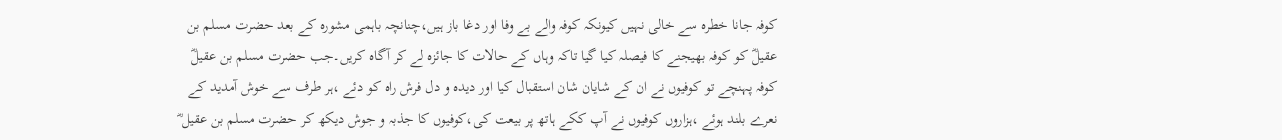کوفہ جانا خطرہ سے خالی نہیں کیونکہ کوفہ والے بے وفا اور دغا باز ہیں،چنانچہ باہمی مشورہ کے بعد حضرت مسلم بن عقیلؓ کو کوفہ بھیجنے کا فیصلہ کیا گیا تاکہ وہاں کے حالات کا جائزہ لے کر آگاہ کریں۔جب حضرت مسلم بن عقیلؓ کوفہ پہنچے تو کوفیوں نے ان کے شایان شان استقبال کیا اور دیدہ و دل فرش راہ کو دئے ،ہر طرف سے خوش آمدید کے نعرے بلند ہوئے ،ہزاروں کوفیوں نے آپ ککے ہاتھ پر بیعت کی،کوفیوں کا جذبہ و جوش دیکھ کر حضرت مسلم بن عقیل ؓ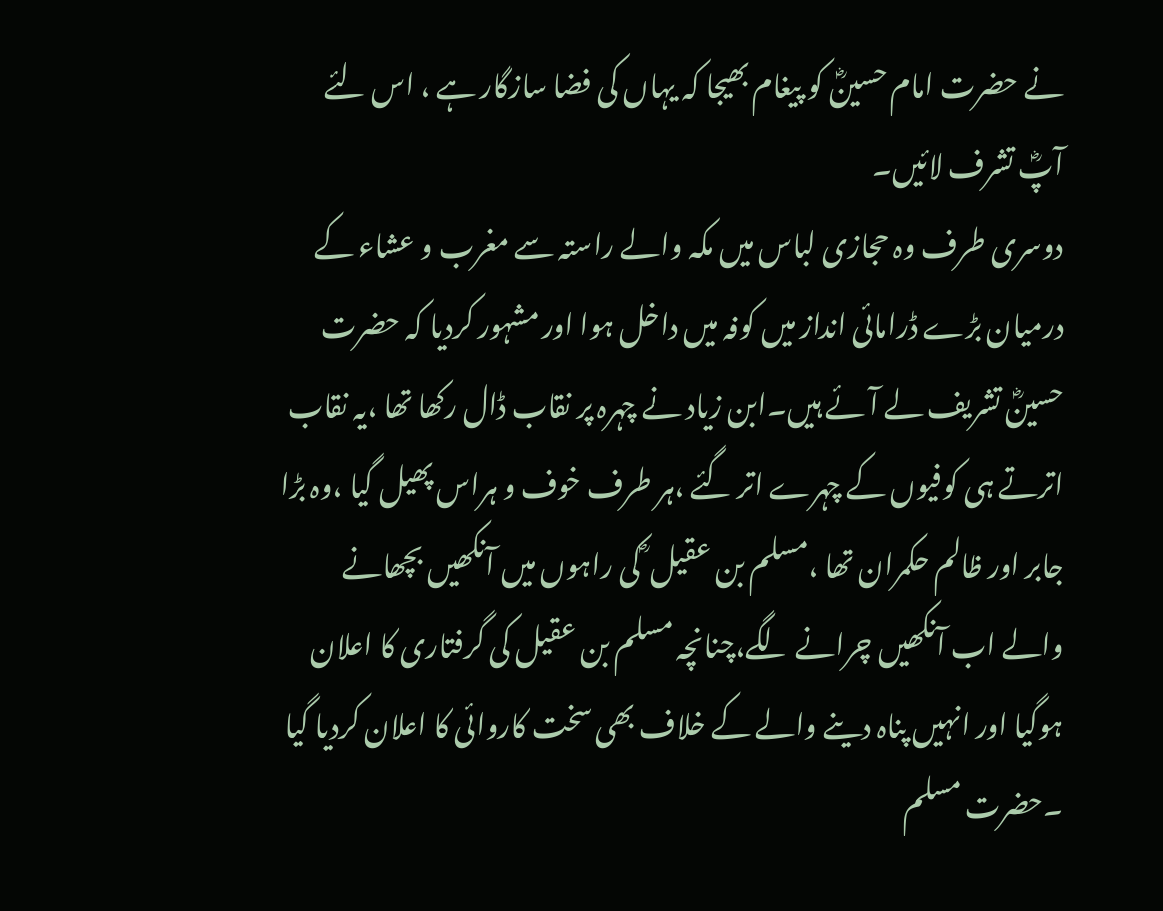نے حضرت امام حسینؓ کو پیغام بھیجا کہ یہاں کی فضا سازگار ہے ، اس لئے آپؓ تشرف لائیں۔
دوسری طرف وہ حجازی لباس میں مکہ والے راستہ سے مغرب و عشاء کے درمیان بڑے ڈرامائی انداز میں کوفہ میں داخل ہوا اور مشہور کردیا کہ حضرت حسینؓ تشریف لے آئے ہیں۔ابن زیاد نے چہرہ پر نقاب ڈال رکھا تھا ،یہ نقاب اترتے ہی کوفیوں کے چہرے اتر گئے ،ہر طرف خوف و ہراس پھیل گیا ،وہ بڑا جابر اور ظالم حکمران تھا ،مسلم بن عقیل ؓ کی راہوں میں آنکھیں بچھانے والے اب آنکھیں چرانے لگے،چنانچہ مسلم بن عقیل کی گرفتاری کا اعلان ہوگیا اور انہیں پناہ دینے والے کے خلاف بھی سخت کاروائی کا اعلان کردیا گیا ۔حضرت مسلم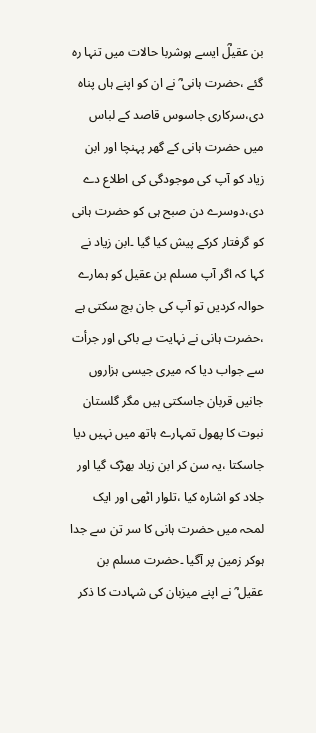بن عقیلؓ ایسے ہوشربا حالات میں تنہا رہ گئے ،حضرت ہانی ؓ نے ان کو اپنے ہاں پناہ دی،سرکاری جاسوس قاصد کے لباس میں حضرت ہانی کے گھر پہنچا اور ابن زیاد کو آپ کی موجودگی کی اطلاع دے دی،دوسرے دن صبح ہی کو حضرت ہانی کو گرفتار کرکے پیش کیا گیا ۔ابن زیاد نے کہا کہ اگر آپ مسلم بن عقیل کو ہمارے حوالہ کردیں تو آپ کی جان بچ سکتی ہے ،حضرت ہانی نے نہایت بے باکی اور جرأت سے جواب دیا کہ میری جیسی ہزاروں جانیں قربان جاسکتی ہیں مگر گلستان نبوت کا پھول تمہارے ہاتھ میں نہیں دیا جاسکتا ،یہ سن کر ابن زیاد بھڑک گیا اور جلاد کو اشارہ کیا ،تلوار اٹھی اور ایک لمحہ میں حضرت ہانی کا سر تن سے جدا ہوکر زمین پر آگیا ۔حضرت مسلم بن عقیل ؓ نے اپنے میزبان کی شہادت کا ذکر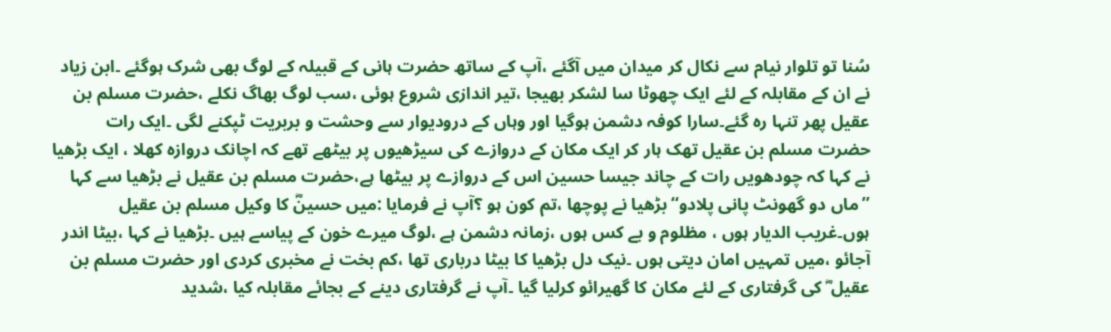سُنا تو تلوار نیام سے نکال کر میدان میں آگئے ،آپ کے ساتھ حضرت ہانی کے قبیلہ کے لوگ بھی شرک ہوگئے ۔ابن زیاد نے ان کے مقابلہ کے لئے ایک چھوٹا سا لشکر بھیجا ،تیر اندازی شروع ہوئی ،سب لوگ بھاگ نکلے ،حضرت مسلم بن عقیل پھر تنہا رہ گئے۔سارا کوفہ دشمن ہوگیا اور وہاں کے درودیوار سے وحشت و بربریت ٹپکنے لگی ۔ایک رات حضرت مسلم بن عقیل تھک ہار کر ایک مکان کے دروازے کی سیڑھیوں پر بیٹھے تھے کہ اچانک دروازہ کھلا ، ایک بڑھیا نے کہا کہ چودھویں رات کے چاند جیسا حسین اس کے دروازے پر بیٹھا ہے،حضرت مسلم بن عقیل نے بڑھیا سے کہا ’’ماں دو گھونٹ پانی پلادو‘‘بڑھیا نے پوچھا ،تم کون ہو ؟آپ نے فرمایا :میں حسینؓ کا وکیل مسلم بن عقیل ہوں۔غریب الدیار ہوں ، مظلوم و بے کس ہوں ،زمانہ دشمن ہے ،لوگ میرے خون کے پیاسے ہیں ۔بڑھیا نے کہا ،بیٹا اندر آجائو ،میں تمہیں امان دیتی ہوں ۔نیک دل بڑھیا کا بیٹا درباری تھا ،کم بخت نے مخبری کردی اور حضرت مسلم بن عقیل ؓ کی گرفتاری کے لئے مکان کا گھیرائو کرلیا گیا ۔آپ نے گرفتاری دینے کے بجائے مقابلہ کیا ،شدید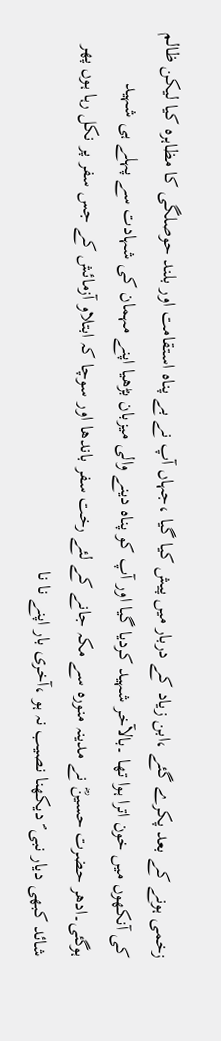زخمی ہونے کے بعد پکرے گئے ،ابن زیاد کے دربار میں پیش کیا گیا ،جہاں آپ نے بے پناہ استقامت اور بلند حوصلگی کا مظاہرہ کیا لیکن ظالم کی آنکھوں میں خون اترا ہوا تھا ۔بالآخر شہید کردیا گیا اور آپ کو پناہ دینے والی میزبان بڑھیا اپنے مہمان کی شہادت سے پہلے ہی شہید ہوگئی۔ادھر حضرت حسینؓ نے مدینہ منورہ سے مکہ جانے کے لئے رخت سفر باندھا اور سوچا کہ ابتلاو آزمائش کے جس سفر پر نکل رہا ہوں پھر شائد کبھی دیار نبی ؐ دیکھنا نصیب نہ ہو ،آخری بار اپنے نا نا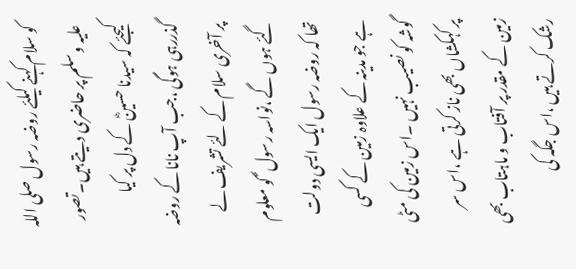کو سلام کہنے کیلئے روضہ رسول صلی اللہ علیہ وسلم پر حاضری دیتے ہیں۔تصور کیجئے کہ سیدنا حسینؓ کے دل پر کیا گذررہی ہوگی ،جب آپ نانا کے روضہ پر آخری سلام کے لئے تشریف لے گئے ہوں گے ،نواسہ رسول ؐ کو معلوم تھا کہ روضہ رسول ایک ایسی دولت ہے جو مدینہ کے علاوہ زمین کے کسی گوشہ کو نصیب نہیں ۔اس زمین کی مٹی پر کہکشاں بھی ناز کرتی ہے ،اس سر زمین کے مقدر پر آفتاب و ماہتاب بھی رشک کرتے ہیں ،اس جگہ کی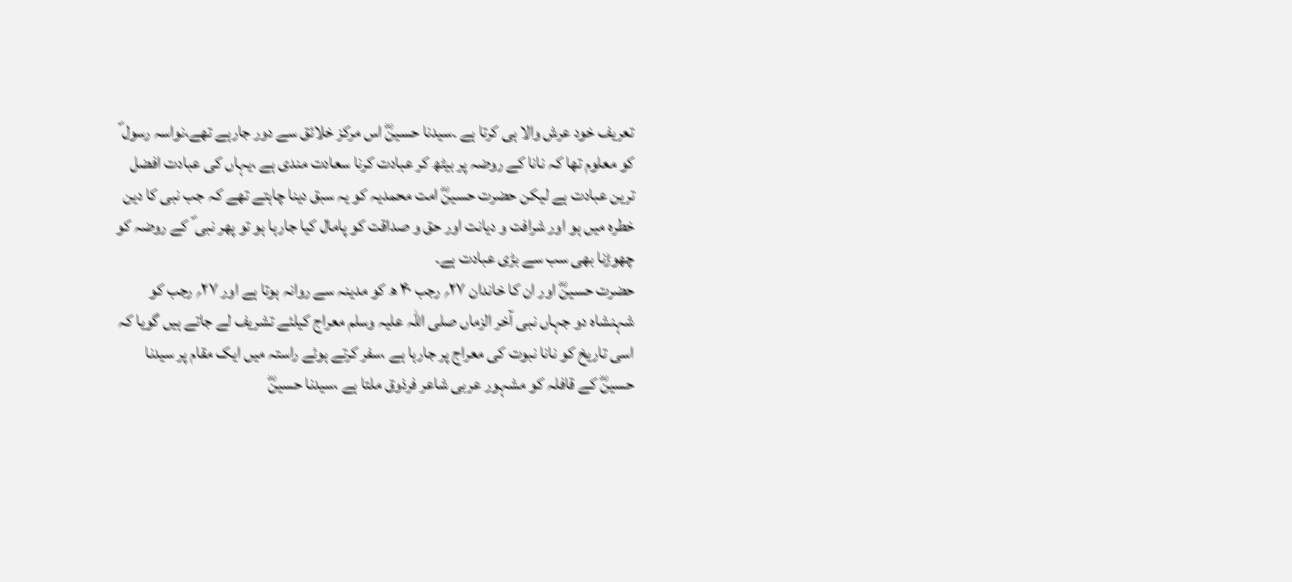تعریف خود عرش والا ہی کرتا ہے ۔سیدنا حسینؓ اس مرکز خلائق سے دور جارہے تھے،نواسہ رسول ؐ کو معلوم تھا کہ نانا کے روضہ پر بیٹھ کر عبادت کرنا سعادت مندی ہے ،یہاں کی عبادت افضل ترین عبادت ہے لیکن حضرت حسینؓ امت محمدیہ کو یہ سبق دینا چاہتے تھے کہ جب نبی کا دین خطرہ میں ہو اور شرافت و دیانت اور حق و صداقت کو پامال کیا جارہا ہو تو پھر نبی ؐ کے روضہ کو چھوڑنا بھی سب سے بڑی عبادت ہے۔
حضرت حسینؓ اور ان کا خاندان ۲۷؍ رجب ۴۰ ھ کو مدینہ سے روانہ ہوتا ہے اور ۲۷؍ رجب کو شہنشاہ دو جہاں نبی آخر الزماں صلی اللہ علیہ وسلم معراج کیلئے تشریف لے جاتے ہیں گویا کہ اسی تاریخ کو نانا نبوت کی معراج پر جارہا ہے ،سفر کرتے ہوئے راستہ میں ایک مقام پر سیدنا حسینؓ کے قافلہ کو مشہور عربی شاعر فرذوق ملتا ہے ،سیدنا حسینؓ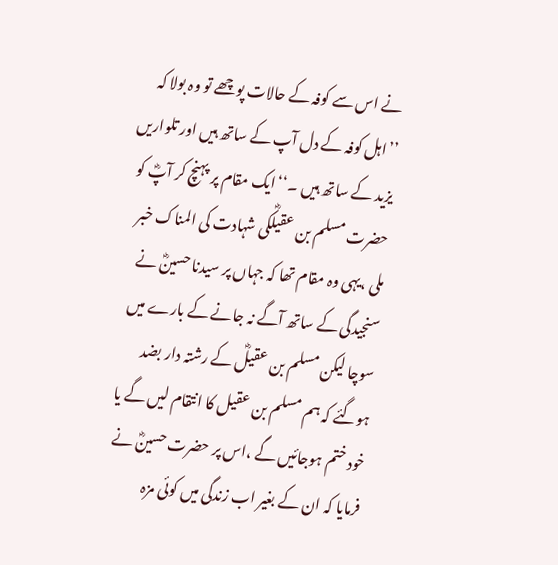نے اس سے کوفہ کے حالات پوچھے تو وہ بولا کہ ’’اہل کوفہ کے دل آپ کے ساتھ ہیں اور تلواریں یزید کے ساتھ ہیں ۔‘‘ایک مقام پر پہنچ کر آپؓ کو حضرت مسلم بن عقیلؓکی شہادت کی المناک خبر ملی ،یہی وہ مقام تھا کہ جہاں پر سیدنا حسینؓ نے سنجیدگی کے ساتھ آگے نہ جانے کے بارے میں سوچا لیکن مسلم بن عقیلؓ کے رشتہ دار بضد ہوگئے کہ ہم مسلم بن عقیل کا انتقام لیں گے یا خود ختم ہوجائیں گے ،اس پر حضرت حسینؓ نے فرمایا کہ ان کے بغیر اب زندگی میں کوئی مزہ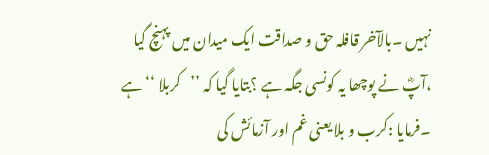نہیں ۔بالآخر قافلہ حق و صداقت ایک میدان میں پہنچ گیا ،آپؓ نے پوچھا یہ کونسی جگہ ہے ؟بتایا گیا کہ ’’کربلا ‘‘ہے ۔فرمایا :کرب و بلا یعنی غم اور آزمائش کی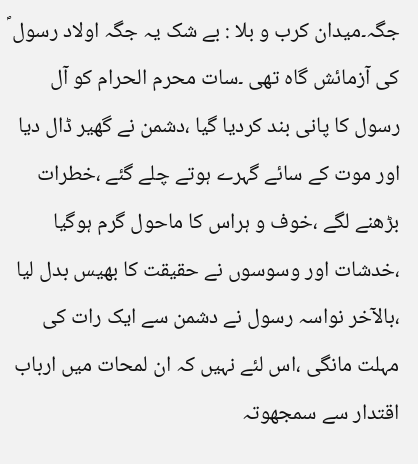جگہ۔میدان کرب و بلا : بے شک یہ جگہ اولاد رسول ؐ کی آزمائش گاہ تھی ۔سات محرم الحرام کو آل رسول کا پانی بند کردیا گیا ،دشمن نے گھیر ڈال دیا اور موت کے سائے گہرے ہوتے چلے گئے ،خطرات بڑھنے لگے ،خوف و ہراس کا ماحول گرم ہوگیا ،خدشات اور وسوسوں نے حقیقت کا بھیس بدل لیا ،بالآخر نواسہ رسول نے دشمن سے ایک رات کی مہلت مانگی ،اس لئے نہیں کہ ان لمحات میں ارباب اقتدار سے سمجھوتہ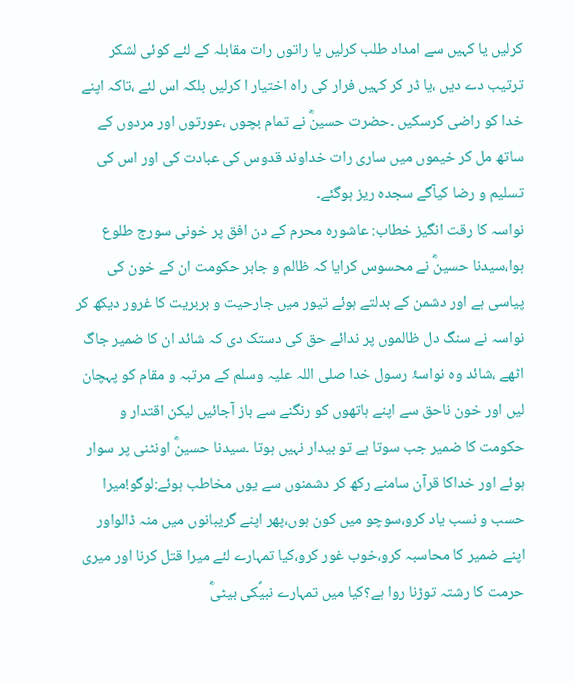کرلیں یا کہیں سے امداد طلب کرلیں یا راتوں رات مقابلہ کے لئے کوئی لشکر ترتیب دے دیں ،یا ڈر کر کہیں فرار کی راہ اختیار ا کرلیں بلکہ اس لئے ،تاکہ اپنے خدا کو راضی کرسکیں ۔حضرت حسینؓ نے تمام بچوں ،عورتوں اور مردوں کے ساتھ مل کر خیموں میں ساری رات خداوند قدوس کی عبادت کی اور اس کی تسلیم و رضا کیآگے سجدہ ریز ہوگئے۔
نواسہ کا رقت انگیز خطاب: عاشورہ محرم کے دن افق پر خونی سورج طلوع ہوا،سیدنا حسینؓ نے محسوس کرایا کہ ظالم و جابر حکومت ان کے خون کی پیاسی ہے اور دشمن کے بدلتے ہوئے تیور میں جارحیت و بربریت کا غرور دیکھ کر نواسہ نے سنگ دل ظالموں پر ندائے حق کی دستک دی کہ شائد ان کا ضمیر جاگ اٹھے ،شائد وہ نواسۂ رسول خدا صلی اللہ علیہ وسلم کے مرتبہ و مقام کو پہچان لیں اور خون ناحق سے اپنے ہاتھوں کو رنگنے سے باز آجائیں لیکن اقتدار و حکومت کا ضمیر جب سوتا ہے تو بیدار نہیں ہوتا ۔سیدنا حسینؓ اونٹنی پر سوار ہوئے اور خداکا قرآن سامنے رکھ کر دشمنوں سے یوں مخاطب ہوئے:لوگو!میرا حسب و نسب یاد کرو،سوچو میں کون ہوں،پھر اپنے گریبانوں میں منہ ڈالواور اپنے ضمیر کا محاسبہ کرو،خوب غور کرو،کیا تمہارے لئے میرا قتل کرنا اور میری حرمت کا رشتہ توڑنا روا ہے؟کیا میں تمہارے نبیؐکی بیٹیؓ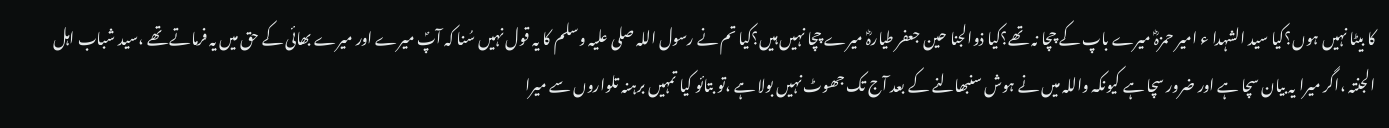کا بیٹا نہیں ہوں؟کیا سید الشہدا ء امیر حمزہؓ میرے باپ کے چچا نہ تھے؟کیا ذوالجنا حین جعفر طیارہؓ میرے چچا نہیں ہیں؟کیا تم نے رسول اللہ صلی علیہ وسلم کا یہ قول نہیں سُنا کہ آپؐ میرے اور میرے بھائی کے حق میں یہ فرماتے تھے ،سید شباب اہل الجنتہ ،اگر میرا یہ بیان سچا ہے اور ضرور سچا ہے کیونکہ واللہ میں نے ہوش سنبھالنے کے بعد آج تک جھوٹ نہیں بولا ہے ،تو بتائو کیا تمہیں برہنہ تلواروں سے میرا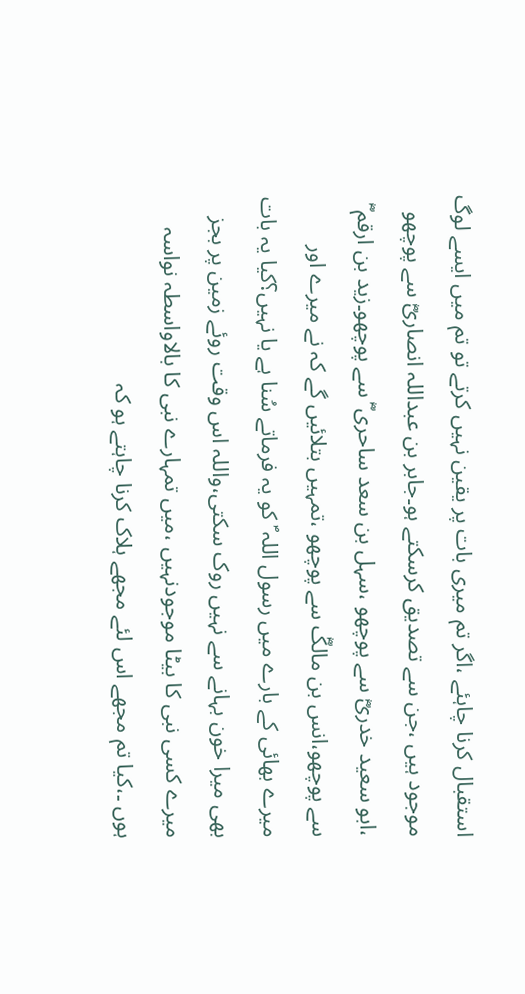استقبال کرنا چاہئے ،اگر تم میری بات پر یقین نہیں کرتے تو تم میں ایسے لوگ موجود ہیں ،جن سے تصدیق کرسکتے ہو۔جابر بن عبداللہ انصاریؓ سے پوچھو ،ابو سعید خدریؓ سے پوچھو ،سہل بن سعد ساحری ؓ سے پوچھو۔زید بن ارقم ؓ سے پوچھو،انس بن مالکؓ سے پوچھو ،تمہیں بتلائیں گے کہ نے میرے اور میرے بھائی کے بارے میں رسول اللہ ؐ کو یہ فرماتے سُنا ہے یا نہیں؟کیا یہ بات بھی میرا خون بہانے سے نہیں روک سکتی،واللہ اس وقت روئے زمین پر بجز میرے کسی نبی کا بیٹا موجودنہیں ،میں تمہارے نبی کا بالاواسطہ نواسہ ہوں ۔،کیا تم مجھے اس لئے مجھے ہلاک کرنا چاہتے ہو کہ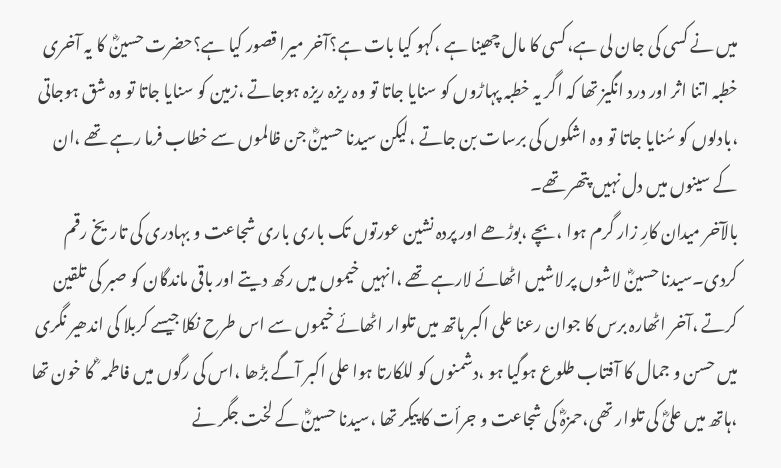میں نے کسی کی جان لی ہے،کسی کا مال چھینا ہے ،کہو کیا بات ہے؟آخر میرا قصور کیا ہے؟حضرت حسینؓ کا یہ آخری خطبہ اتنا اثر اور درد انگیز تھا کہ اگر یہ خطبہ پہاڑوں کو سنایا جاتا تو وہ ریزہ ریزہ ہوجاتے ،زمین کو سنایا جاتا تو وہ شق ہوجاتی ،بادلوں کو سُنایا جاتا تو وہ اشکوں کی برسات بن جاتے ،لیکن سیدنا حسینؓ جن ظالموں سے خطاب فرما رہے تھے ،ان کے سینوں میں دل نہیں پتھر تھے۔
بالآخر میدان کارِ زار گرم ہوا ،بچے ،بوڑھے اور پردہ نشین عورتوں تک باری باری شجاعت و بہادری کی تاریخ رقم کردی۔سیدنا حسینؓ لاشوں پر لاشیں اٹھائے لارہے تھے ،انہیں خیموں میں رکھ دیتے اور باقی ماندگان کو صبر کی تلقین کرتے ،آخر اٹھارہ برس کا جوان رعنا علی اکبر ہاتھ میں تلوار اٹھائے خیموں سے اس طرح نکلا جیسے کربلا کی اندھیر نگری میں حسن و جمال کا آفتاب طلوع ہوگیا ہو ،دشمنوں کو للکارتا ہوا علی اکبر آگے بڑھا ،اس کی رگوں میں فاطمہ ؓ کا خون تھا ،ہاتھ میں علیؓ کی تلوار تھی،حمزہؓ کی شجاعت و جرأت کا پیکر تھا ،سیدنا حسینؓ کے لخت جگر نے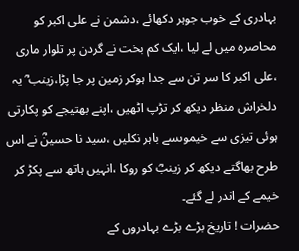بہادری کے خوب جوہر دکھائے ،دشمن نے علی اکبر کو محاصرہ میں لے لیا ،ایک کم بخت نے گردن پر تلوار ماری ،علی اکبر کا سر تن سے جدا ہوکر زمین پر جا پڑا،زینب ؓ یہ دلخراش منظر دیکھ کر تڑپ اٹھیں ،اپنے بھتیجے کو پکارتی ہوئی تیزی سے خیموںسے باہر نکلیں ،سید نا حسینؓ نے اس طرح بھاگتے دیکھ کر زینبؓ کو روکا ،انہیں ہاتھ سے پکڑ کر خیمے کے اندر لے گئے۔
حضرات ! تاریخ بڑے بڑے بہادروں کے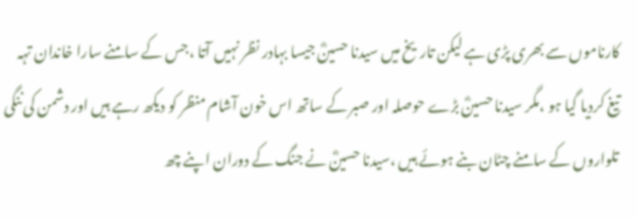کارناموں سے بھری پڑی ہے لیکن تاریخ میں سیدنا حسینؓ جیسا بہادر نظر نہیں آتا ،جس کے سامنے سارا خاندان تہہ تیغ کردیا گیا ہو ،مگر سیدنا حسینؓ بڑے حوصلہ اور صبر کے ساتھ اس خون آشام منظر کو دیکھ رہے ہیں اور دشمن کی ننگی تلواروں کے سامنے چٹان بنے ہوئے ہیں ،سیدنا حسینؓ نے جنگ کے دوران اپنے چھ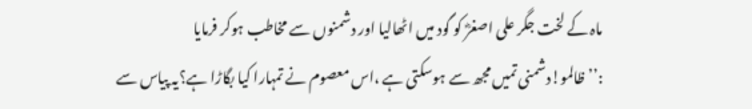ماہ کے لخت جگر علی اصغرؓ کو گود میں اٹھالیا اور دشمنوں سے مخاطب ہوکر فرمایا :’’ظالمو!دشمنی تمیں مجھ سے ہوسکتی ہے ،اس معصوم نے تمہارا کیا بگاڑا ہے؟یہ پیاس سے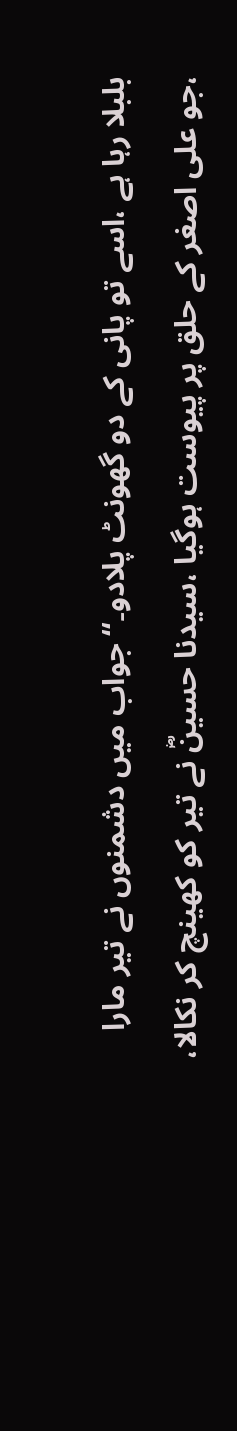بلبلا رہا ہے ،اسے تو پانی کے دو گھونٹ پلادو۔‘‘جواب میں دشمنوں نے تیر مارا ،جو علی اصغر کے حلق پر پیوست ہوگیا ،سیدنا حسینؓ نے تیر کو کھینچ کر نکالا،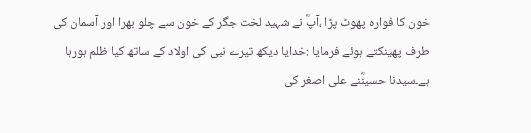خون کا فوارہ پھوٹ پڑا ،آپؓ نے شہید لخت جگر کے خون سے چلو بھرا اور آسمان کی طرف پھینکتے ہوئے فرمایا :خدایا دیکھ تیرے نبی کی اولاد کے ساتھ کیا ظلم ہورہا ہے۔سیدنا حسینؓنے علی اصغر کی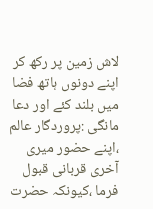لاش زمین پر رکھ کر اپنے دونوں ہاتھ فضا میں بلند کئے اور دعا مانگی :پروردگار عالم ،اپنے حضور میری آخری قربانی قبول فرما ،کیونکہ حضرت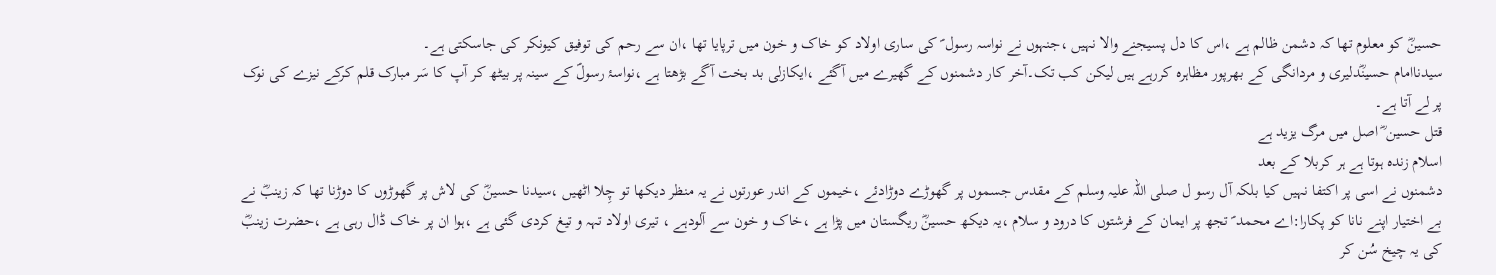حسینؓ کو معلوم تھا کہ دشمن ظالم ہے ،اس کا دل پسیجنے والا نہیں ،جنہوں نے نواسہ رسول ؐ کی ساری اولاد کو خاک و خون میں ترپایا تھا ،ان سے رحم کی توفیق کیونکر کی جاسکتی ہے۔
سیدناامام حسینؓدلیری و مردانگی کے بھرپور مظاہرہ کررہے ہیں لیکن کب تک۔آخر کار دشمنوں کے گھیرے میں آگئے ،ایکازلی بد بخت آگے بڑھتا ہے ،نواسۂ رسولؐ کے سینہ پر بیٹھ کر آپ کا سَر مبارک قلم کرکے نیزے کی نوک پر لے آتا ہے۔
قتل حسین ؓ اصل میں مرگ یزید ہے
اسلام زندہ ہوتا ہے ہر کربلا کے بعد
دشمنوں نے اسی پر اکتفا نہیں کیا بلکہ آل رسو ل صلی اللہ علیہ وسلم کے مقدس جسموں پر گھوڑے دوڑادئے ،خیموں کے اندر عورتوں نے یہ منظر دیکھا تو چِلا اٹھیں ،سیدنا حسینؓ کی لاش پر گھوڑوں کا دوڑنا تھا کہ زینبؓ نے بے اختیار اپنے نانا کو پکارا:اے محمد ؐ تجھ پر ایمان کے فرشتوں کا درود و سلام ،یہ دیکھ حسینؓ ریگستان میں پڑا ہے ،خاک و خون سے آلودہے ، تیری اولاد تہہ و تیغ کردی گئی ہے ،ہوا ان پر خاک ڈال رہی ہے ،حضرت زینبؓ کی یہ چیخ سُن کر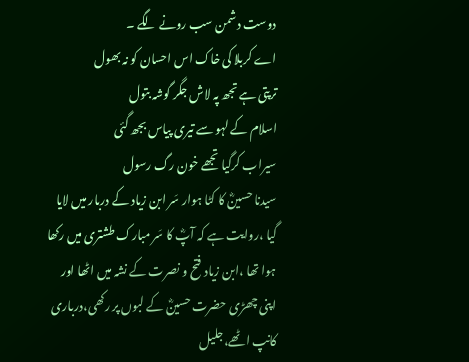دوست دشمن سب رونے لگے ۔
اے کربلا کی خاک اس احسان کو نہ بھول
ترپتی ہے تجھ پہ لاش جگر گوشہ بتول
اسلام کے لہو سے تیری پیاس بجھ گئی
سیراب کرگیا تجھے خون رگ رسول
سیدنا حسینؓ کا کٹا ہوار سَر ابن زیاد کے دربار میں لایا گیا ،روایت ہے کہ آپؓ کا سَر مبارک طشتری میں رکھا ہوا تھا ،ابن زیاد فتح و نصرت کے نشہ میں اٹھا اور اپنی چھڑی حضرت حسینؓ کے لبوں پر رکھی،درباری کانپ اٹھے،جلیل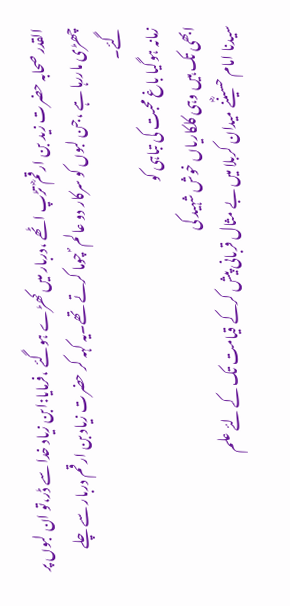القدر صحابہ حضرت زید بن ارقمؓ تڑپ اٹھے ،دربار میں کھڑے ہوگئے ،فرمایا:ابن زیاد خدا سے ڈر،تو ان لبوں پر چھڑی ماررہا ہے ،جن لبوں کو سرکار دو عالم ؐ چوما کرتے تھے۔یہ کہہ کر حضرت زیاد بن ارقم دربار سے چلے گئے۔
زمانہ ہوگیا باغ محبت کی تباہی کو
ابھی تک ہیں وہی کلکاریاں خوش شہید کی
سیدنا امام حسینؓنے میدان کربلا میں بے مثال قربانی پیش کرکے قیامت تک کے لئے علم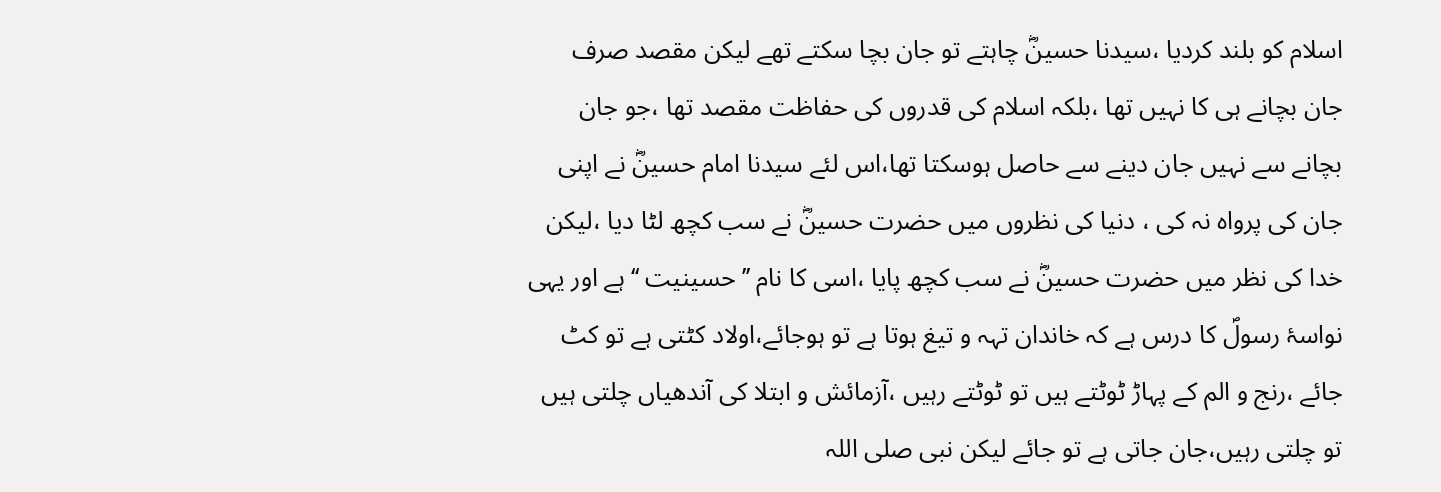اسلام کو بلند کردیا ،سیدنا حسینؓ چاہتے تو جان بچا سکتے تھے لیکن مقصد صرف جان بچانے ہی کا نہیں تھا ،بلکہ اسلام کی قدروں کی حفاظت مقصد تھا ،جو جان بچانے سے نہیں جان دینے سے حاصل ہوسکتا تھا،اس لئے سیدنا امام حسینؓ نے اپنی جان کی پرواہ نہ کی ، دنیا کی نظروں میں حضرت حسینؓ نے سب کچھ لٹا دیا ،لیکن خدا کی نظر میں حضرت حسینؓ نے سب کچھ پایا ،اسی کا نام ’’حسینیت ‘‘ہے اور یہی نواسۂ رسولؐ کا درس ہے کہ خاندان تہہ و تیغ ہوتا ہے تو ہوجائے،اولاد کٹتی ہے تو کٹ جائے ،رنج و الم کے پہاڑ ٹوٹتے ہیں تو ٹوٹتے رہیں ،آزمائش و ابتلا کی آندھیاں چلتی ہیں تو چلتی رہیں،جان جاتی ہے تو جائے لیکن نبی صلی اللہ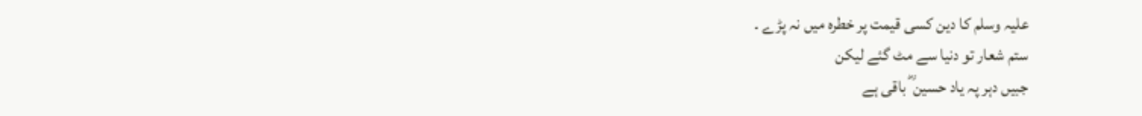علیہ وسلم کا دین کسی قیمت پر خطرہ میں نہ پڑے ۔
ستم شعار تو دنیا سے مٹ گئے لیکن
جبیں دہر پہ یاد حسین ؓ باقی ہے